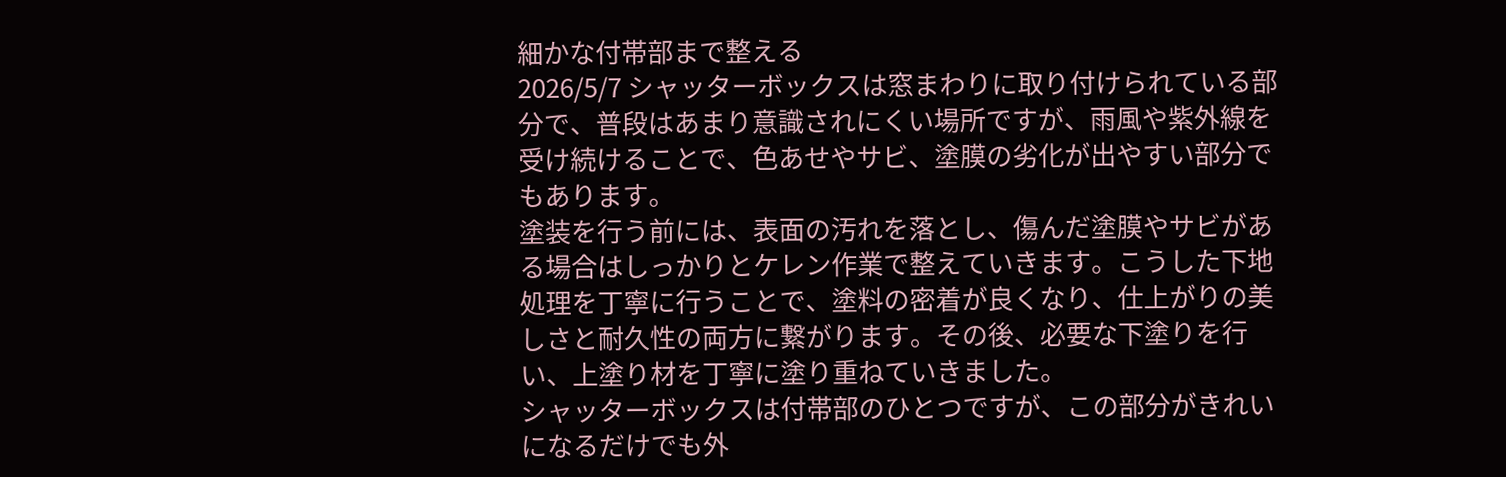細かな付帯部まで整える
2026/5/7 シャッターボックスは窓まわりに取り付けられている部分で、普段はあまり意識されにくい場所ですが、雨風や紫外線を受け続けることで、色あせやサビ、塗膜の劣化が出やすい部分でもあります。
塗装を行う前には、表面の汚れを落とし、傷んだ塗膜やサビがある場合はしっかりとケレン作業で整えていきます。こうした下地処理を丁寧に行うことで、塗料の密着が良くなり、仕上がりの美しさと耐久性の両方に繋がります。その後、必要な下塗りを行い、上塗り材を丁寧に塗り重ねていきました。
シャッターボックスは付帯部のひとつですが、この部分がきれいになるだけでも外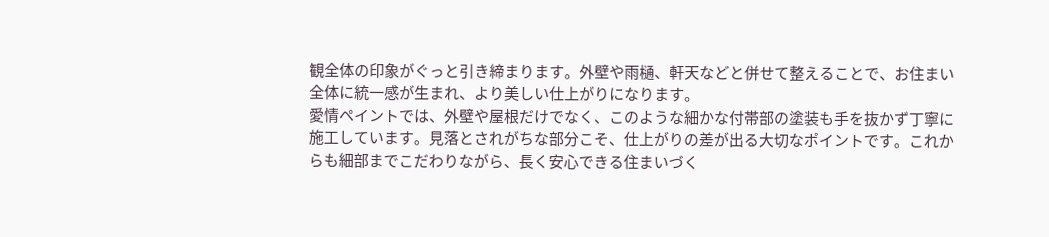観全体の印象がぐっと引き締まります。外壁や雨樋、軒天などと併せて整えることで、お住まい全体に統一感が生まれ、より美しい仕上がりになります。
愛情ペイントでは、外壁や屋根だけでなく、このような細かな付帯部の塗装も手を抜かず丁寧に施工しています。見落とされがちな部分こそ、仕上がりの差が出る大切なポイントです。これからも細部までこだわりながら、長く安心できる住まいづく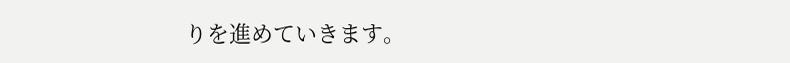りを進めていきます。